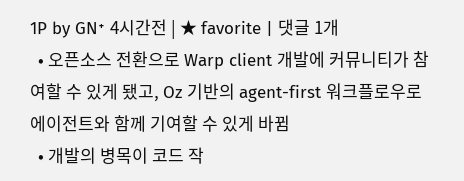1P by GN⁺ 4시간전 | ★ favorite | 댓글 1개
  • 오픈소스 전환으로 Warp client 개발에 커뮤니티가 참여할 수 있게 됐고, Oz 기반의 agent-first 워크플로우로 에이전트와 함께 기여할 수 있게 바뀜
  • 개발의 병목이 코드 작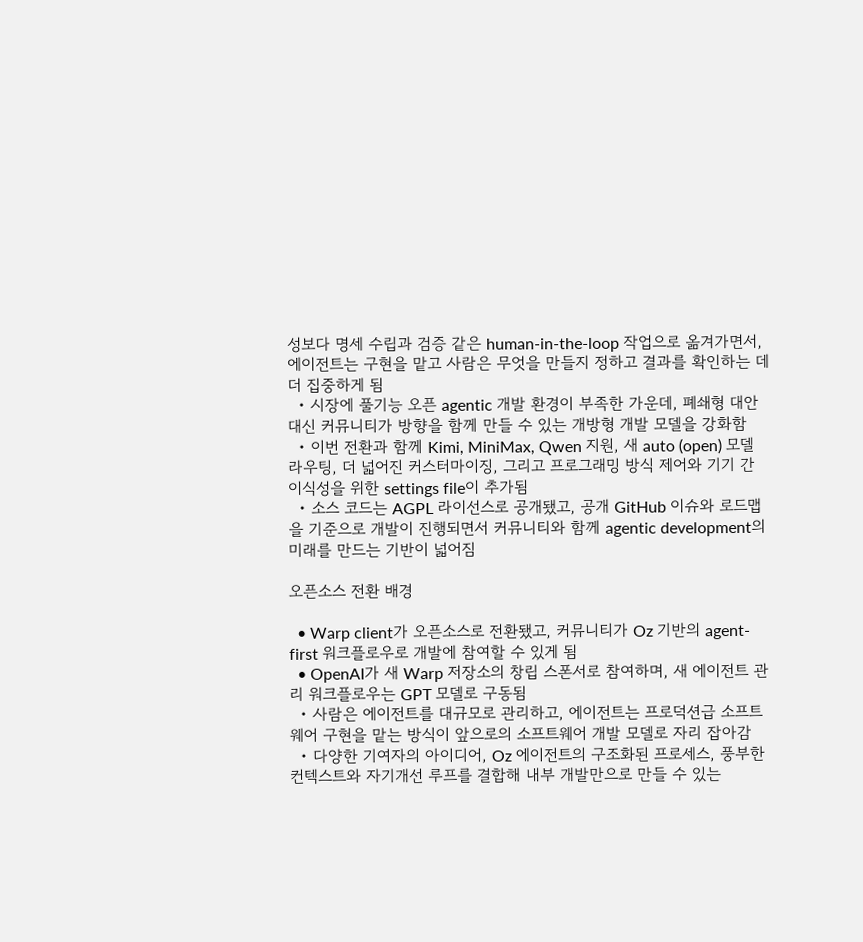성보다 명세 수립과 검증 같은 human-in-the-loop 작업으로 옮겨가면서, 에이전트는 구현을 맡고 사람은 무엇을 만들지 정하고 결과를 확인하는 데 더 집중하게 됨
  • 시장에 풀기능 오픈 agentic 개발 환경이 부족한 가운데, 폐쇄형 대안 대신 커뮤니티가 방향을 함께 만들 수 있는 개방형 개발 모델을 강화함
  • 이번 전환과 함께 Kimi, MiniMax, Qwen 지원, 새 auto (open) 모델 라우팅, 더 넓어진 커스터마이징, 그리고 프로그래밍 방식 제어와 기기 간 이식성을 위한 settings file이 추가됨
  • 소스 코드는 AGPL 라이선스로 공개됐고, 공개 GitHub 이슈와 로드맵을 기준으로 개발이 진행되면서 커뮤니티와 함께 agentic development의 미래를 만드는 기반이 넓어짐

오픈소스 전환 배경

  • Warp client가 오픈소스로 전환됐고, 커뮤니티가 Oz 기반의 agent-first 워크플로우로 개발에 참여할 수 있게 됨
  • OpenAI가 새 Warp 저장소의 창립 스폰서로 참여하며, 새 에이전트 관리 워크플로우는 GPT 모델로 구동됨
  • 사람은 에이전트를 대규모로 관리하고, 에이전트는 프로덕션급 소프트웨어 구현을 맡는 방식이 앞으로의 소프트웨어 개발 모델로 자리 잡아감
  • 다양한 기여자의 아이디어, Oz 에이전트의 구조화된 프로세스, 풍부한 컨텍스트와 자기개선 루프를 결합해 내부 개발만으로 만들 수 있는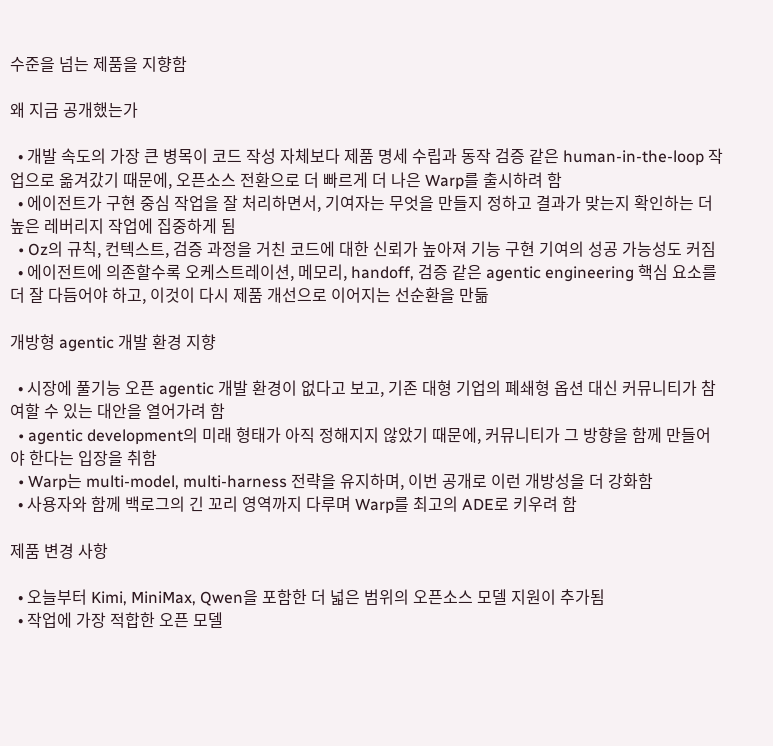수준을 넘는 제품을 지향함

왜 지금 공개했는가

  • 개발 속도의 가장 큰 병목이 코드 작성 자체보다 제품 명세 수립과 동작 검증 같은 human-in-the-loop 작업으로 옮겨갔기 때문에, 오픈소스 전환으로 더 빠르게 더 나은 Warp를 출시하려 함
  • 에이전트가 구현 중심 작업을 잘 처리하면서, 기여자는 무엇을 만들지 정하고 결과가 맞는지 확인하는 더 높은 레버리지 작업에 집중하게 됨
  • Oz의 규칙, 컨텍스트, 검증 과정을 거친 코드에 대한 신뢰가 높아져 기능 구현 기여의 성공 가능성도 커짐
  • 에이전트에 의존할수록 오케스트레이션, 메모리, handoff, 검증 같은 agentic engineering 핵심 요소를 더 잘 다듬어야 하고, 이것이 다시 제품 개선으로 이어지는 선순환을 만듦

개방형 agentic 개발 환경 지향

  • 시장에 풀기능 오픈 agentic 개발 환경이 없다고 보고, 기존 대형 기업의 폐쇄형 옵션 대신 커뮤니티가 참여할 수 있는 대안을 열어가려 함
  • agentic development의 미래 형태가 아직 정해지지 않았기 때문에, 커뮤니티가 그 방향을 함께 만들어야 한다는 입장을 취함
  • Warp는 multi-model, multi-harness 전략을 유지하며, 이번 공개로 이런 개방성을 더 강화함
  • 사용자와 함께 백로그의 긴 꼬리 영역까지 다루며 Warp를 최고의 ADE로 키우려 함

제품 변경 사항

  • 오늘부터 Kimi, MiniMax, Qwen을 포함한 더 넓은 범위의 오픈소스 모델 지원이 추가됨
  • 작업에 가장 적합한 오픈 모델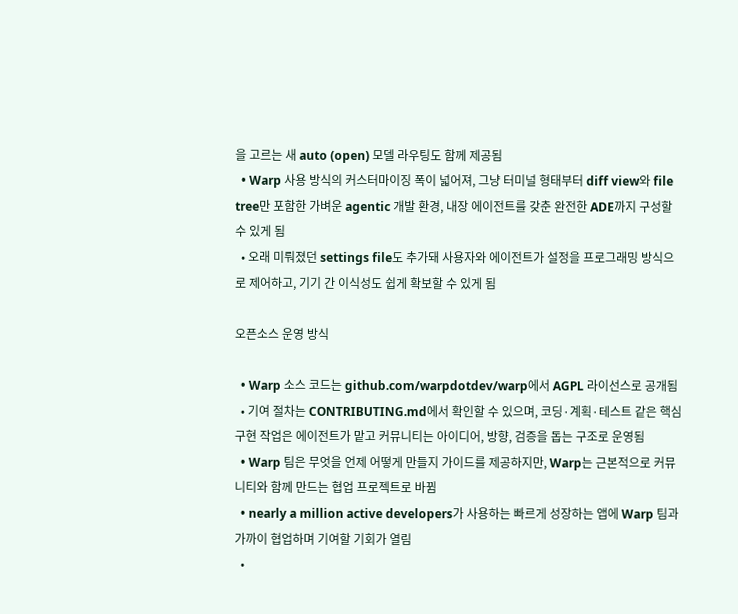을 고르는 새 auto (open) 모델 라우팅도 함께 제공됨
  • Warp 사용 방식의 커스터마이징 폭이 넓어져, 그냥 터미널 형태부터 diff view와 file tree만 포함한 가벼운 agentic 개발 환경, 내장 에이전트를 갖춘 완전한 ADE까지 구성할 수 있게 됨
  • 오래 미뤄졌던 settings file도 추가돼 사용자와 에이전트가 설정을 프로그래밍 방식으로 제어하고, 기기 간 이식성도 쉽게 확보할 수 있게 됨

오픈소스 운영 방식

  • Warp 소스 코드는 github.com/warpdotdev/warp에서 AGPL 라이선스로 공개됨
  • 기여 절차는 CONTRIBUTING.md에서 확인할 수 있으며, 코딩·계획·테스트 같은 핵심 구현 작업은 에이전트가 맡고 커뮤니티는 아이디어, 방향, 검증을 돕는 구조로 운영됨
  • Warp 팀은 무엇을 언제 어떻게 만들지 가이드를 제공하지만, Warp는 근본적으로 커뮤니티와 함께 만드는 협업 프로젝트로 바뀜
  • nearly a million active developers가 사용하는 빠르게 성장하는 앱에 Warp 팀과 가까이 협업하며 기여할 기회가 열림
  •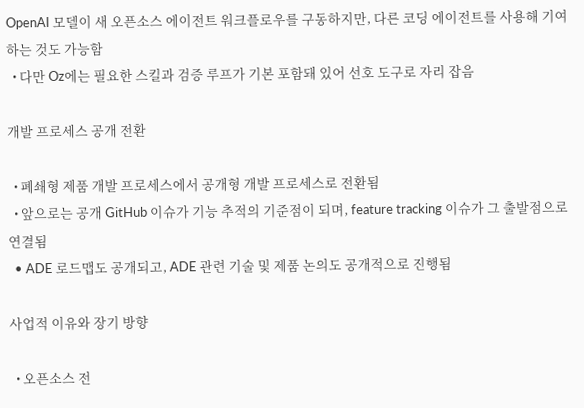OpenAI 모델이 새 오픈소스 에이전트 워크플로우를 구동하지만, 다른 코딩 에이전트를 사용해 기여하는 것도 가능함
  • 다만 Oz에는 필요한 스킬과 검증 루프가 기본 포함돼 있어 선호 도구로 자리 잡음

개발 프로세스 공개 전환

  • 폐쇄형 제품 개발 프로세스에서 공개형 개발 프로세스로 전환됨
  • 앞으로는 공개 GitHub 이슈가 기능 추적의 기준점이 되며, feature tracking 이슈가 그 출발점으로 연결됨
  • ADE 로드맵도 공개되고, ADE 관련 기술 및 제품 논의도 공개적으로 진행됨

사업적 이유와 장기 방향

  • 오픈소스 전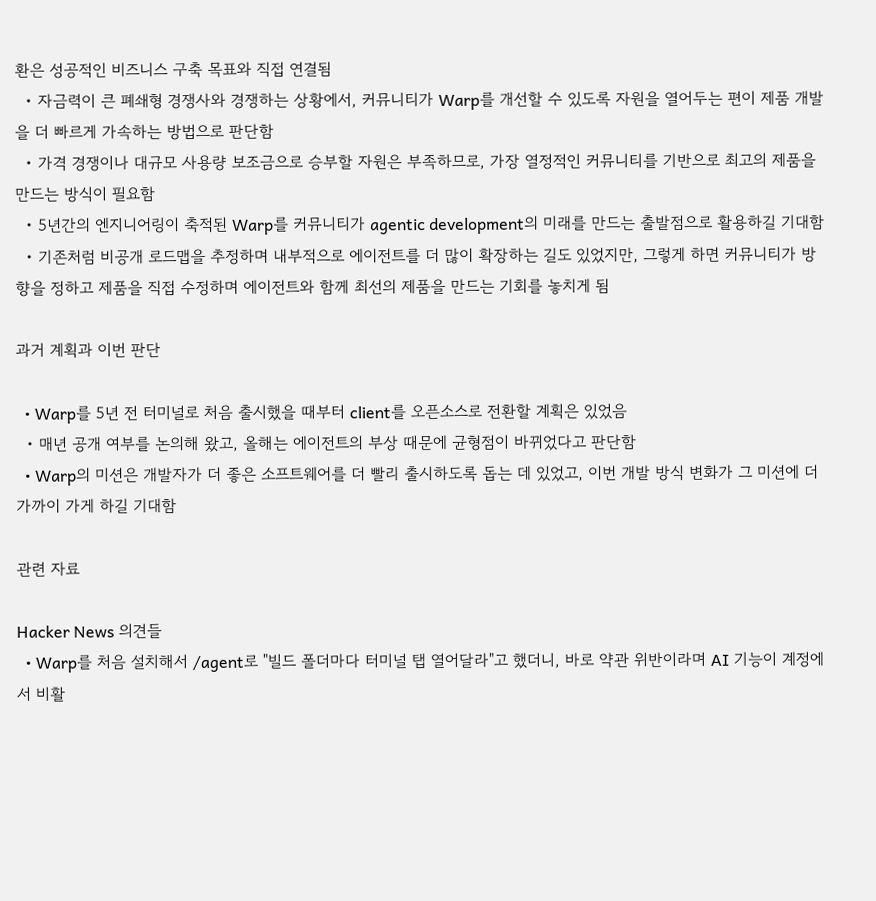환은 성공적인 비즈니스 구축 목표와 직접 연결됨
  • 자금력이 큰 폐쇄형 경쟁사와 경쟁하는 상황에서, 커뮤니티가 Warp를 개선할 수 있도록 자원을 열어두는 편이 제품 개발을 더 빠르게 가속하는 방법으로 판단함
  • 가격 경쟁이나 대규모 사용량 보조금으로 승부할 자원은 부족하므로, 가장 열정적인 커뮤니티를 기반으로 최고의 제품을 만드는 방식이 필요함
  • 5년간의 엔지니어링이 축적된 Warp를 커뮤니티가 agentic development의 미래를 만드는 출발점으로 활용하길 기대함
  • 기존처럼 비공개 로드맵을 추정하며 내부적으로 에이전트를 더 많이 확장하는 길도 있었지만, 그렇게 하면 커뮤니티가 방향을 정하고 제품을 직접 수정하며 에이전트와 함께 최선의 제품을 만드는 기회를 놓치게 됨

과거 계획과 이번 판단

  • Warp를 5년 전 터미널로 처음 출시했을 때부터 client를 오픈소스로 전환할 계획은 있었음
  • 매년 공개 여부를 논의해 왔고, 올해는 에이전트의 부상 때문에 균형점이 바뀌었다고 판단함
  • Warp의 미션은 개발자가 더 좋은 소프트웨어를 더 빨리 출시하도록 돕는 데 있었고, 이번 개발 방식 변화가 그 미션에 더 가까이 가게 하길 기대함

관련 자료

Hacker News 의견들
  • Warp를 처음 설치해서 /agent로 "빌드 폴더마다 터미널 탭 열어달라"고 했더니, 바로 약관 위반이라며 AI 기능이 계정에서 비활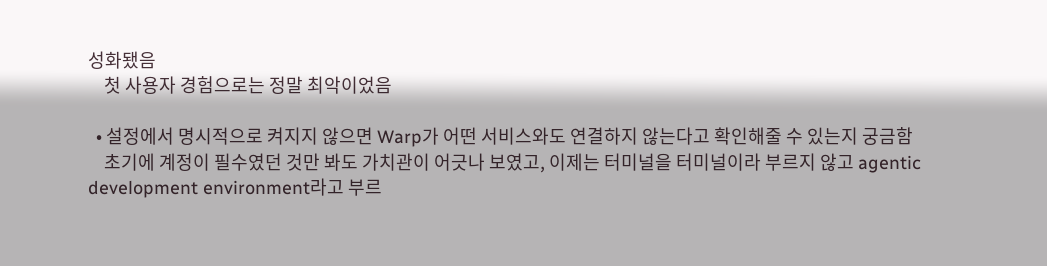성화됐음
    첫 사용자 경험으로는 정말 최악이었음

  • 설정에서 명시적으로 켜지지 않으면 Warp가 어떤 서비스와도 연결하지 않는다고 확인해줄 수 있는지 궁금함
    초기에 계정이 필수였던 것만 봐도 가치관이 어긋나 보였고, 이제는 터미널을 터미널이라 부르지 않고 agentic development environment라고 부르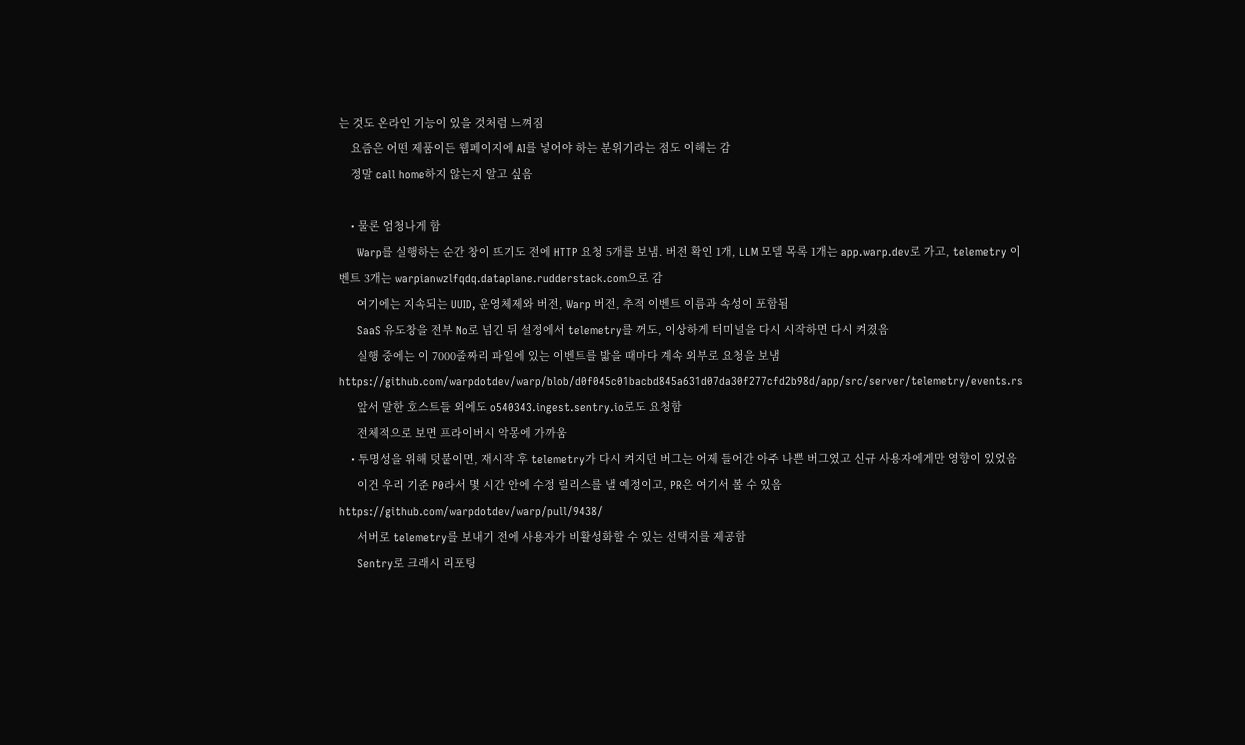는 것도 온라인 기능이 있을 것처럼 느껴짐
    요즘은 어떤 제품이든 웹페이지에 AI를 넣어야 하는 분위기라는 점도 이해는 감
    정말 call home하지 않는지 알고 싶음

    • 물론 엄청나게 함
      Warp를 실행하는 순간 창이 뜨기도 전에 HTTP 요청 5개를 보냄. 버전 확인 1개, LLM 모델 목록 1개는 app.warp.dev로 가고, telemetry 이벤트 3개는 warpianwzlfqdq.dataplane.rudderstack.com으로 감
      여기에는 지속되는 UUID, 운영체제와 버전, Warp 버전, 추적 이벤트 이름과 속성이 포함됨
      SaaS 유도창을 전부 No로 넘긴 뒤 설정에서 telemetry를 꺼도, 이상하게 터미널을 다시 시작하면 다시 켜졌음
      실행 중에는 이 7000줄짜리 파일에 있는 이벤트를 밟을 때마다 계속 외부로 요청을 보냄 https://github.com/warpdotdev/warp/blob/d0f045c01bacbd845a631d07da30f277cfd2b98d/app/src/server/telemetry/events.rs
      앞서 말한 호스트들 외에도 o540343.ingest.sentry.io로도 요청함
      전체적으로 보면 프라이버시 악몽에 가까움
    • 투명성을 위해 덧붙이면, 재시작 후 telemetry가 다시 켜지던 버그는 어제 들어간 아주 나쁜 버그였고 신규 사용자에게만 영향이 있었음
      이건 우리 기준 P0라서 몇 시간 안에 수정 릴리스를 낼 예정이고, PR은 여기서 볼 수 있음 https://github.com/warpdotdev/warp/pull/9438/
      서버로 telemetry를 보내기 전에 사용자가 비활성화할 수 있는 선택지를 제공함
      Sentry로 크래시 리포팅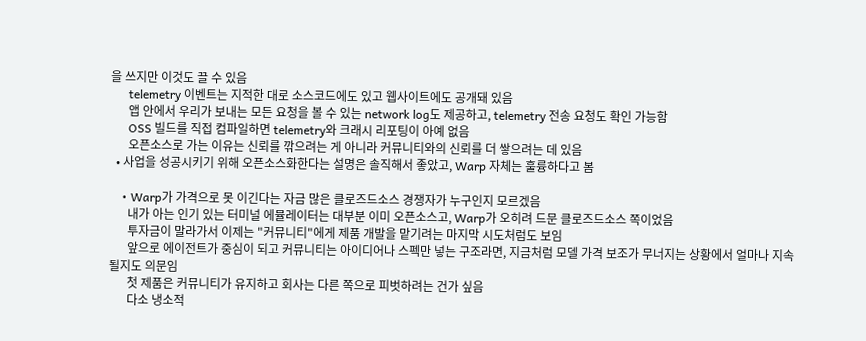을 쓰지만 이것도 끌 수 있음
      telemetry 이벤트는 지적한 대로 소스코드에도 있고 웹사이트에도 공개돼 있음
      앱 안에서 우리가 보내는 모든 요청을 볼 수 있는 network log도 제공하고, telemetry 전송 요청도 확인 가능함
      OSS 빌드를 직접 컴파일하면 telemetry와 크래시 리포팅이 아예 없음
      오픈소스로 가는 이유는 신뢰를 깎으려는 게 아니라 커뮤니티와의 신뢰를 더 쌓으려는 데 있음
  • 사업을 성공시키기 위해 오픈소스화한다는 설명은 솔직해서 좋았고, Warp 자체는 훌륭하다고 봄

    • Warp가 가격으로 못 이긴다는 자금 많은 클로즈드소스 경쟁자가 누구인지 모르겠음
      내가 아는 인기 있는 터미널 에뮬레이터는 대부분 이미 오픈소스고, Warp가 오히려 드문 클로즈드소스 쪽이었음
      투자금이 말라가서 이제는 "커뮤니티"에게 제품 개발을 맡기려는 마지막 시도처럼도 보임
      앞으로 에이전트가 중심이 되고 커뮤니티는 아이디어나 스펙만 넣는 구조라면, 지금처럼 모델 가격 보조가 무너지는 상황에서 얼마나 지속될지도 의문임
      첫 제품은 커뮤니티가 유지하고 회사는 다른 쪽으로 피벗하려는 건가 싶음
      다소 냉소적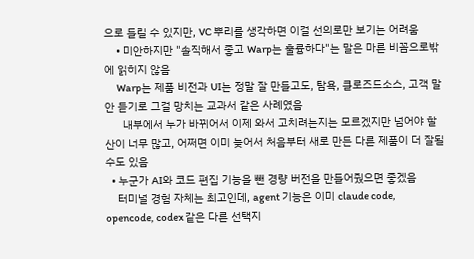으로 들릴 수 있지만, VC 뿌리를 생각하면 이걸 선의로만 보기는 어려움
    • 미안하지만 "솔직해서 좋고 Warp는 훌륭하다"는 말은 마른 비꼼으로밖에 읽히지 않음
      Warp는 제품 비전과 UI는 정말 잘 만들고도, 탐욕, 클로즈드소스, 고객 말 안 듣기로 그걸 망치는 교과서 같은 사례였음
      내부에서 누가 바뀌어서 이제 와서 고치려는지는 모르겠지만 넘어야 할 산이 너무 많고, 어쩌면 이미 늦어서 처음부터 새로 만든 다른 제품이 더 잘될 수도 있음
  • 누군가 AI와 코드 편집 기능을 뺀 경량 버전을 만들어줬으면 좋겠음
    터미널 경험 자체는 최고인데, agent 기능은 이미 claude code, opencode, codex 같은 다른 선택지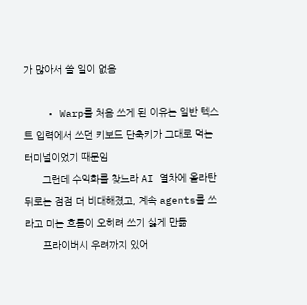가 많아서 쓸 일이 없음

    • Warp를 처음 쓰게 된 이유는 일반 텍스트 입력에서 쓰던 키보드 단축키가 그대로 먹는 터미널이었기 때문임
      그런데 수익화를 찾느라 AI 열차에 올라탄 뒤로는 점점 더 비대해졌고, 계속 agents를 쓰라고 미는 흐름이 오히려 쓰기 싫게 만듦
      프라이버시 우려까지 있어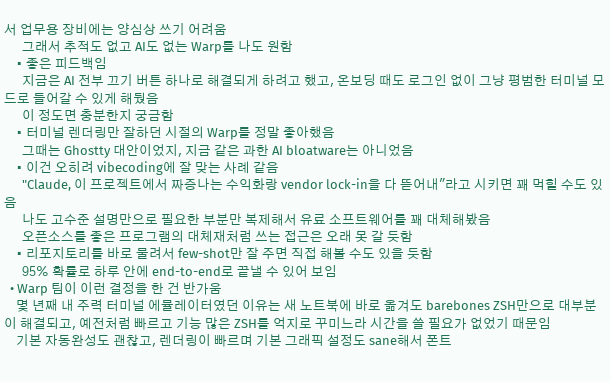서 업무용 장비에는 양심상 쓰기 어려움
      그래서 추적도 없고 AI도 없는 Warp를 나도 원함
    • 좋은 피드백임
      지금은 AI 전부 끄기 버튼 하나로 해결되게 하려고 했고, 온보딩 때도 로그인 없이 그냥 평범한 터미널 모드로 들어갈 수 있게 해뒀음
      이 정도면 충분한지 궁금함
    • 터미널 렌더링만 잘하던 시절의 Warp를 정말 좋아했음
      그때는 Ghostty 대안이었지, 지금 같은 과한 AI bloatware는 아니었음
    • 이건 오히려 vibecoding에 잘 맞는 사례 같음
      "Claude, 이 프로젝트에서 짜증나는 수익화랑 vendor lock-in을 다 뜯어내"라고 시키면 꽤 먹힐 수도 있음
      나도 고수준 설명만으로 필요한 부분만 복제해서 유료 소프트웨어를 꽤 대체해봤음
      오픈소스를 좋은 프로그램의 대체재처럼 쓰는 접근은 오래 못 갈 듯함
    • 리포지토리를 바로 물려서 few-shot만 잘 주면 직접 해볼 수도 있을 듯함
      95% 확률로 하루 안에 end-to-end로 끝낼 수 있어 보임
  • Warp 팀이 이런 결정을 한 건 반가움
    몇 년째 내 주력 터미널 에뮬레이터였던 이유는 새 노트북에 바로 옮겨도 barebones ZSH만으로 대부분이 해결되고, 예전처럼 빠르고 기능 많은 ZSH를 억지로 꾸미느라 시간을 쓸 필요가 없었기 때문임
    기본 자동완성도 괜찮고, 렌더링이 빠르며 기본 그래픽 설정도 sane해서 폰트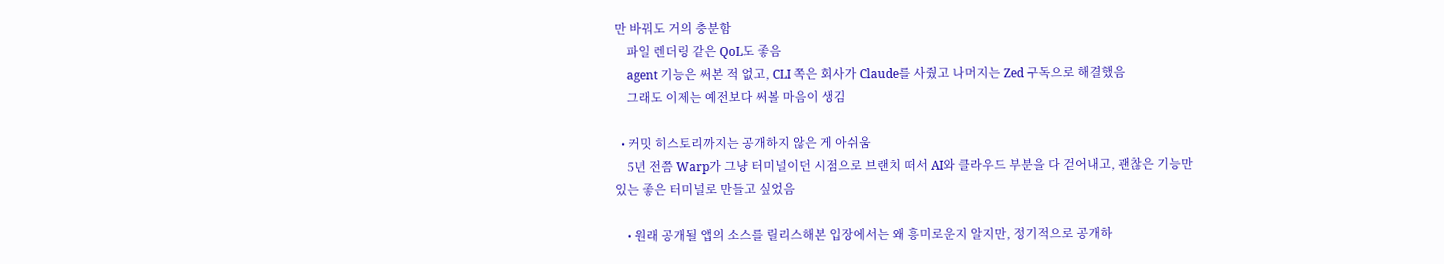만 바꿔도 거의 충분함
    파일 렌더링 같은 QoL도 좋음
    agent 기능은 써본 적 없고, CLI 쪽은 회사가 Claude를 사줬고 나머지는 Zed 구독으로 해결했음
    그래도 이제는 예전보다 써볼 마음이 생김

  • 커밋 히스토리까지는 공개하지 않은 게 아쉬움
    5년 전쯤 Warp가 그냥 터미널이던 시점으로 브랜치 떠서 AI와 클라우드 부분을 다 걷어내고, 괜찮은 기능만 있는 좋은 터미널로 만들고 싶었음

    • 원래 공개될 앱의 소스를 릴리스해본 입장에서는 왜 흥미로운지 알지만, 정기적으로 공개하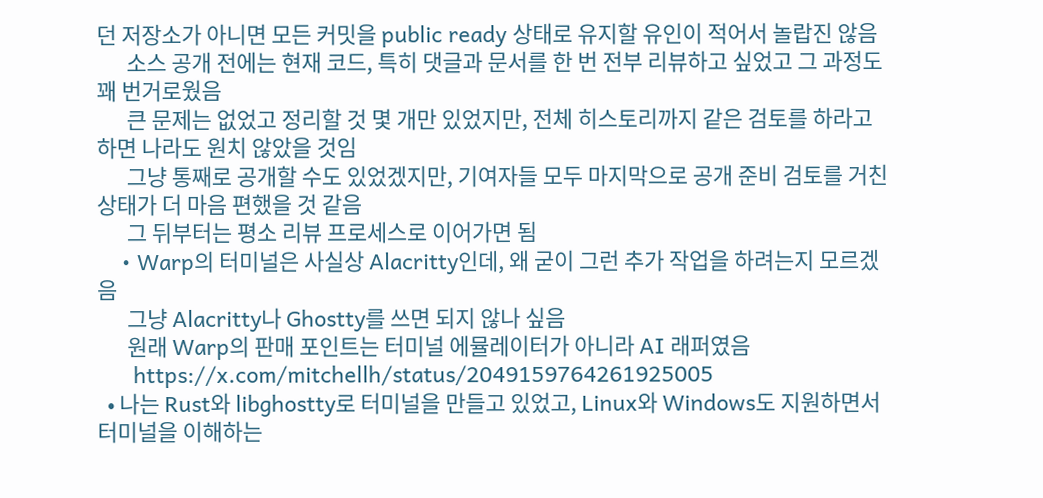던 저장소가 아니면 모든 커밋을 public ready 상태로 유지할 유인이 적어서 놀랍진 않음
      소스 공개 전에는 현재 코드, 특히 댓글과 문서를 한 번 전부 리뷰하고 싶었고 그 과정도 꽤 번거로웠음
      큰 문제는 없었고 정리할 것 몇 개만 있었지만, 전체 히스토리까지 같은 검토를 하라고 하면 나라도 원치 않았을 것임
      그냥 통째로 공개할 수도 있었겠지만, 기여자들 모두 마지막으로 공개 준비 검토를 거친 상태가 더 마음 편했을 것 같음
      그 뒤부터는 평소 리뷰 프로세스로 이어가면 됨
    • Warp의 터미널은 사실상 Alacritty인데, 왜 굳이 그런 추가 작업을 하려는지 모르겠음
      그냥 Alacritty나 Ghostty를 쓰면 되지 않나 싶음
      원래 Warp의 판매 포인트는 터미널 에뮬레이터가 아니라 AI 래퍼였음
      https://x.com/mitchellh/status/2049159764261925005
  • 나는 Rust와 libghostty로 터미널을 만들고 있었고, Linux와 Windows도 지원하면서 터미널을 이해하는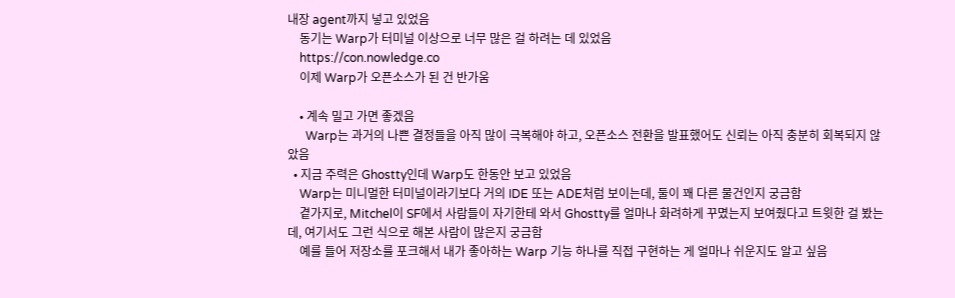내장 agent까지 넣고 있었음
    동기는 Warp가 터미널 이상으로 너무 많은 걸 하려는 데 있었음
    https://con.nowledge.co
    이제 Warp가 오픈소스가 된 건 반가움

    • 계속 밀고 가면 좋겠음
      Warp는 과거의 나쁜 결정들을 아직 많이 극복해야 하고, 오픈소스 전환을 발표했어도 신뢰는 아직 충분히 회복되지 않았음
  • 지금 주력은 Ghostty인데 Warp도 한동안 보고 있었음
    Warp는 미니멀한 터미널이라기보다 거의 IDE 또는 ADE처럼 보이는데, 둘이 꽤 다른 물건인지 궁금함
    곁가지로, Mitchel이 SF에서 사람들이 자기한테 와서 Ghostty를 얼마나 화려하게 꾸몄는지 보여줬다고 트윗한 걸 봤는데, 여기서도 그런 식으로 해본 사람이 많은지 궁금함
    예를 들어 저장소를 포크해서 내가 좋아하는 Warp 기능 하나를 직접 구현하는 게 얼마나 쉬운지도 알고 싶음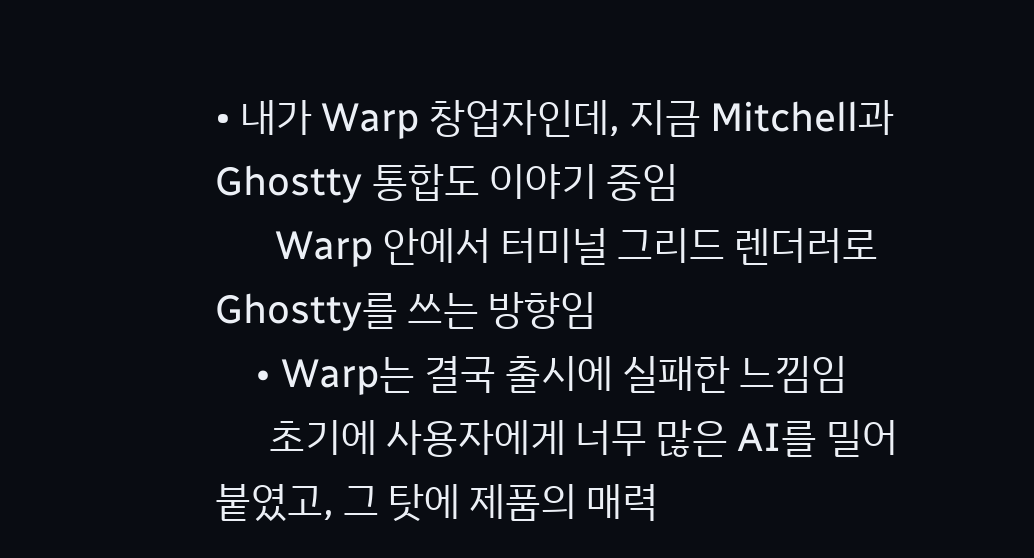• 내가 Warp 창업자인데, 지금 Mitchell과 Ghostty 통합도 이야기 중임
      Warp 안에서 터미널 그리드 렌더러로 Ghostty를 쓰는 방향임
    • Warp는 결국 출시에 실패한 느낌임
      초기에 사용자에게 너무 많은 AI를 밀어붙였고, 그 탓에 제품의 매력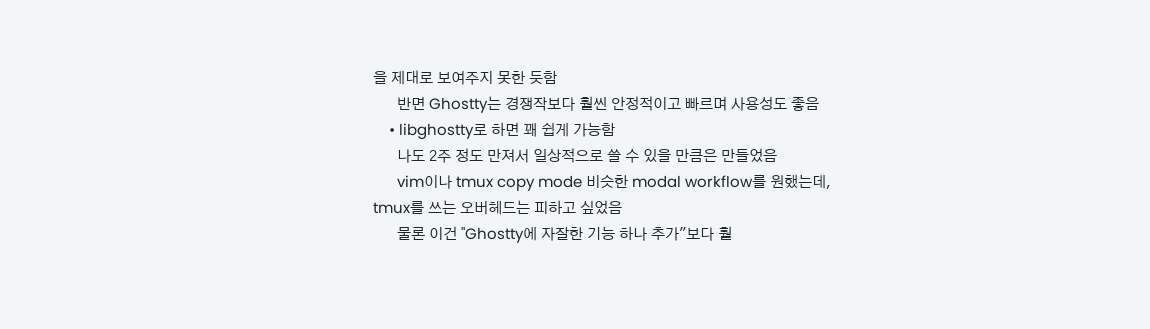을 제대로 보여주지 못한 듯함
      반면 Ghostty는 경쟁작보다 훨씬 안정적이고 빠르며 사용성도 좋음
    • libghostty로 하면 꽤 쉽게 가능함
      나도 2주 정도 만져서 일상적으로 쓸 수 있을 만큼은 만들었음
      vim이나 tmux copy mode 비슷한 modal workflow를 원했는데, tmux를 쓰는 오버헤드는 피하고 싶었음
      물론 이건 "Ghostty에 자잘한 기능 하나 추가"보다 훨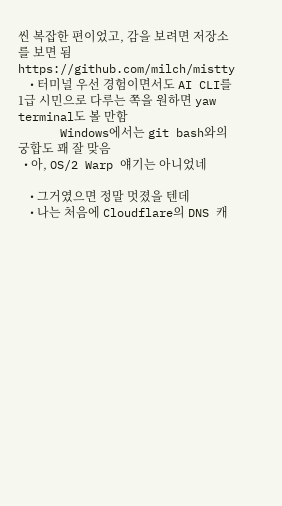씬 복잡한 편이었고, 감을 보려면 저장소를 보면 됨 https://github.com/milch/mistty
    • 터미널 우선 경험이면서도 AI CLI를 1급 시민으로 다루는 쪽을 원하면 yaw terminal도 볼 만함
      Windows에서는 git bash와의 궁합도 꽤 잘 맞음
  • 아, OS/2 Warp 얘기는 아니었네

    • 그거였으면 정말 멋졌을 텐데
    • 나는 처음에 Cloudflare의 DNS 캐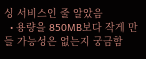싱 서비스인 줄 알았음
  • 용량을 850MB보다 작게 만들 가능성은 없는지 궁금함